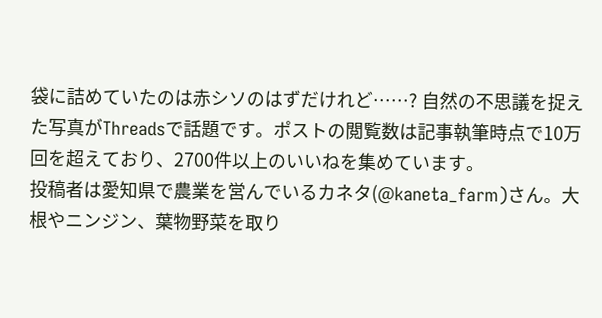袋に詰めていたのは赤シソのはずだけれど……? 自然の不思議を捉えた写真がThreadsで話題です。ポストの閲覧数は記事執筆時点で10万回を超えており、2700件以上のいいねを集めています。
投稿者は愛知県で農業を営んでいるカネタ(@kaneta_farm)さん。大根やニンジン、葉物野菜を取り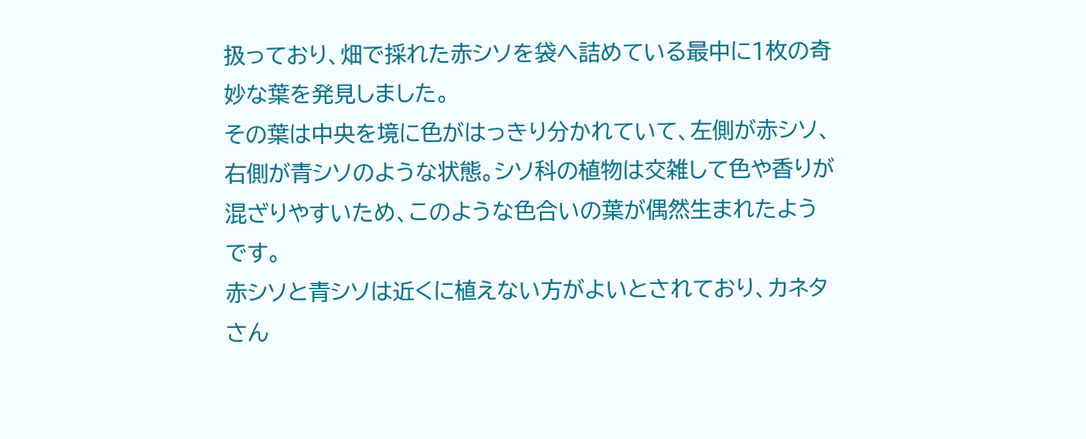扱っており、畑で採れた赤シソを袋へ詰めている最中に1枚の奇妙な葉を発見しました。
その葉は中央を境に色がはっきり分かれていて、左側が赤シソ、右側が青シソのような状態。シソ科の植物は交雑して色や香りが混ざりやすいため、このような色合いの葉が偶然生まれたようです。
赤シソと青シソは近くに植えない方がよいとされており、カネタさん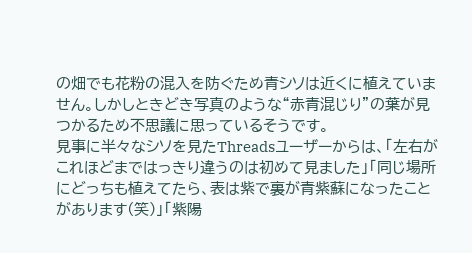の畑でも花粉の混入を防ぐため青シソは近くに植えていません。しかしときどき写真のような“赤青混じり”の葉が見つかるため不思議に思っているそうです。
見事に半々なシソを見たThreadsユーザーからは、「左右がこれほどまではっきり違うのは初めて見ました」「同じ場所にどっちも植えてたら、表は紫で裏が青紫蘇になったことがあります(笑)」「紫陽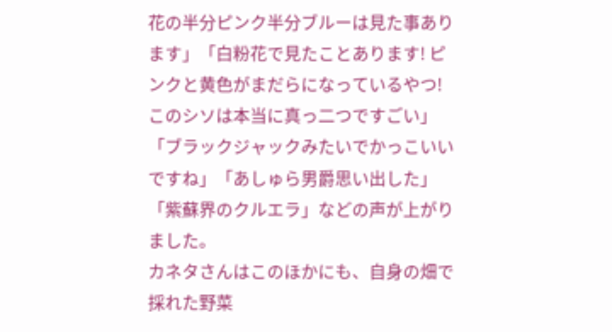花の半分ピンク半分ブルーは見た事あります」「白粉花で見たことあります! ピンクと黄色がまだらになっているやつ! このシソは本当に真っ二つですごい」「ブラックジャックみたいでかっこいいですね」「あしゅら男爵思い出した」「紫蘇界のクルエラ」などの声が上がりました。
カネタさんはこのほかにも、自身の畑で採れた野菜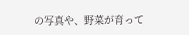の写真や、野菜が育って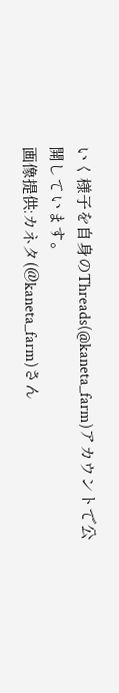いく様子を自身のThreads(@kaneta_farm)アカウントで公開しています。
画像提供:カネタ(@kaneta_farm)さん